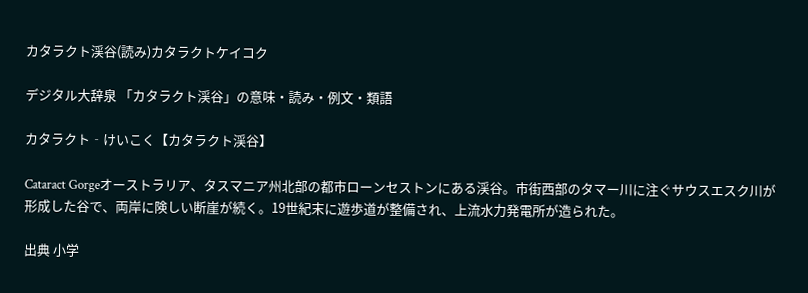カタラクト渓谷(読み)カタラクトケイコク

デジタル大辞泉 「カタラクト渓谷」の意味・読み・例文・類語

カタラクト‐けいこく【カタラクト渓谷】

Cataract Gorgeオーストラリア、タスマニア州北部の都市ローンセストンにある渓谷。市街西部のタマー川に注ぐサウスエスク川が形成した谷で、両岸に険しい断崖が続く。19世紀末に遊歩道が整備され、上流水力発電所が造られた。

出典 小学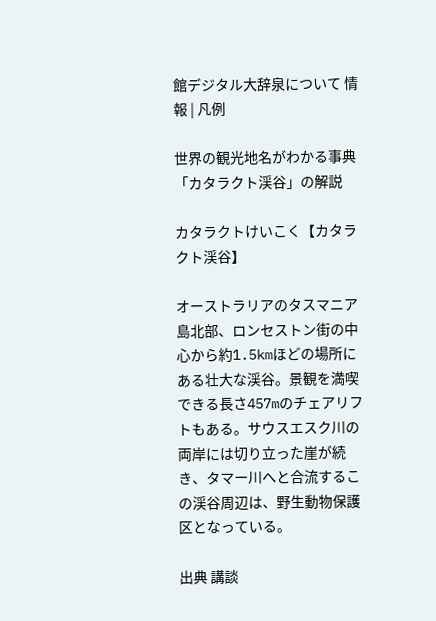館デジタル大辞泉について 情報 | 凡例

世界の観光地名がわかる事典 「カタラクト渓谷」の解説

カタラクトけいこく【カタラクト渓谷】

オーストラリアのタスマニア島北部、ロンセストン街の中心から約1.5kmほどの場所にある壮大な渓谷。景観を満喫できる長さ457mのチェアリフトもある。サウスエスク川の両岸には切り立った崖が続き、タマー川へと合流するこの渓谷周辺は、野生動物保護区となっている。

出典 講談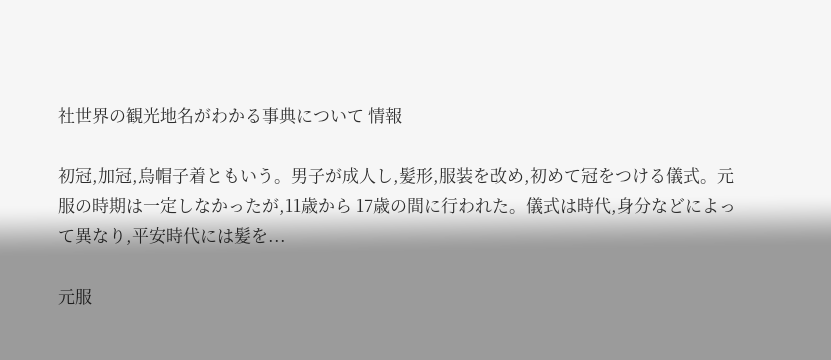社世界の観光地名がわかる事典について 情報

初冠,加冠,烏帽子着ともいう。男子が成人し,髪形,服装を改め,初めて冠をつける儀式。元服の時期は一定しなかったが,11歳から 17歳の間に行われた。儀式は時代,身分などによって異なり,平安時代には髪を...

元服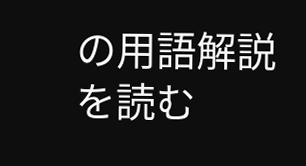の用語解説を読む